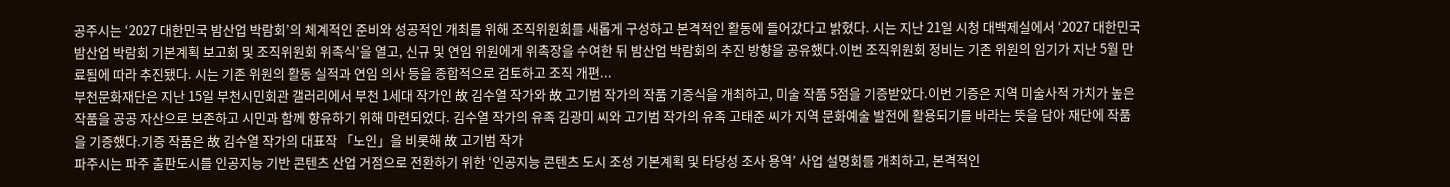공주시는 ‘2027 대한민국 밤산업 박람회’의 체계적인 준비와 성공적인 개최를 위해 조직위원회를 새롭게 구성하고 본격적인 활동에 들어갔다고 밝혔다. 시는 지난 21일 시청 대백제실에서 ‘2027 대한민국 밤산업 박람회 기본계획 보고회 및 조직위원회 위촉식’을 열고, 신규 및 연임 위원에게 위촉장을 수여한 뒤 밤산업 박람회의 추진 방향을 공유했다.이번 조직위원회 정비는 기존 위원의 임기가 지난 5월 만료됨에 따라 추진됐다. 시는 기존 위원의 활동 실적과 연임 의사 등을 종합적으로 검토하고 조직 개편...
부천문화재단은 지난 15일 부천시민회관 갤러리에서 부천 1세대 작가인 故 김수열 작가와 故 고기범 작가의 작품 기증식을 개최하고, 미술 작품 5점을 기증받았다.이번 기증은 지역 미술사적 가치가 높은 작품을 공공 자산으로 보존하고 시민과 함께 향유하기 위해 마련되었다. 김수열 작가의 유족 김광미 씨와 고기범 작가의 유족 고태준 씨가 지역 문화예술 발전에 활용되기를 바라는 뜻을 담아 재단에 작품을 기증했다.기증 작품은 故 김수열 작가의 대표작 「노인」을 비롯해 故 고기범 작가
파주시는 파주 출판도시를 인공지능 기반 콘텐츠 산업 거점으로 전환하기 위한 ‘인공지능 콘텐츠 도시 조성 기본계획 및 타당성 조사 용역’ 사업 설명회를 개최하고, 본격적인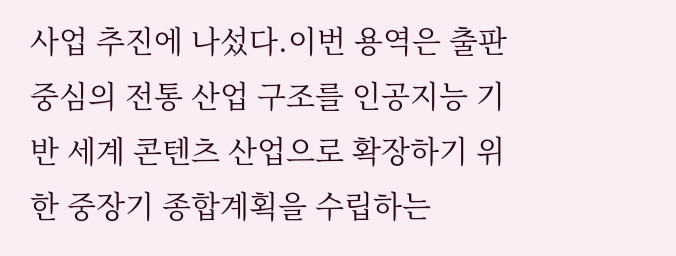사업 추진에 나섰다.이번 용역은 출판 중심의 전통 산업 구조를 인공지능 기반 세계 콘텐츠 산업으로 확장하기 위한 중장기 종합계획을 수립하는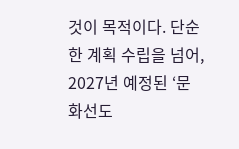것이 목적이다. 단순한 계획 수립을 넘어, 2027년 예정된 ‘문화선도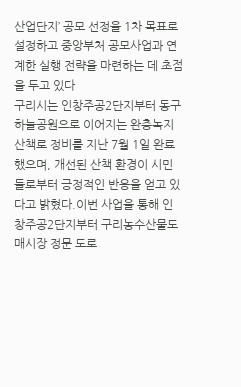산업단지’ 공모 선정을 1차 목표로 설정하고 중앙부처 공모사업과 연계한 실행 전략을 마련하는 데 초점을 두고 있다
구리시는 인창주공2단지부터 동구하늘공원으로 이어지는 완충녹지 산책로 정비를 지난 7월 1일 완료했으며, 개선된 산책 환경이 시민들로부터 긍정적인 반응을 얻고 있다고 밝혔다.이번 사업을 통해 인창주공2단지부터 구리농수산물도매시장 정문 도로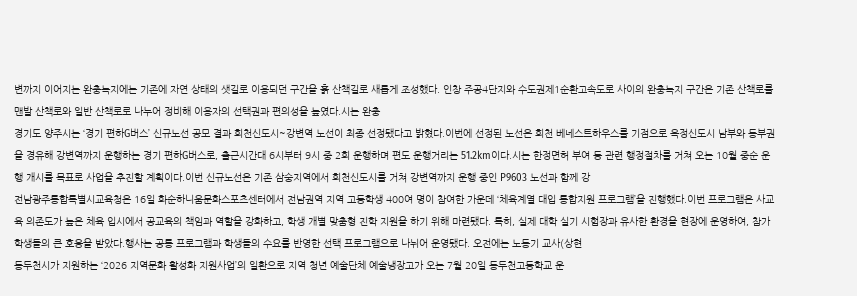변까지 이어지는 완충녹지에는 기존에 자연 상태의 샛길로 이용되던 구간을 흙 산책길로 새롭게 조성했다. 인창 주공4단지와 수도권제1순환고속도로 사이의 완충녹지 구간은 기존 산책로를 맨발 산책로와 일반 산책로로 나누어 정비해 이용자의 선택권과 편의성을 높였다.시는 완충
경기도 양주시는 ‘경기 편하G버스’ 신규노선 공모 결과 회천신도시~강변역 노선이 최종 선정됐다고 밝혔다.이번에 선정된 노선은 회천 베네스트하우스를 기점으로 옥정신도시 남부와 동부권을 경유해 강변역까지 운행하는 경기 편하G버스로, 출근시간대 6시부터 9시 중 2회 운행하며 편도 운행거리는 51.2km이다.시는 한정면허 부여 등 관련 행정절차를 거쳐 오는 10월 중순 운행 개시를 목표로 사업을 추진할 계획이다.이번 신규노선은 기존 삼숭지역에서 회천신도시를 거쳐 강변역까지 운행 중인 P9603 노선과 함께 강
전남광주통합특별시교육청은 16일 화순하니움문화스포츠센터에서 전남권역 지역 고등학생 400여 명이 참여한 가운데 ‘체육계열 대입 통합지원 프로그램’을 진행했다.이번 프로그램은 사교육 의존도가 높은 체육 입시에서 공교육의 책임과 역할을 강화하고, 학생 개별 맞춤형 진학 지원을 하기 위해 마련됐다. 특히, 실제 대학 실기 시험장과 유사한 환경을 현장에 운영하여, 참가 학생들의 큰 호응을 받았다.행사는 공통 프로그램과 학생들의 수요를 반영한 선택 프로그램으로 나뉘어 운영됐다. 오전에는 노동기 교사(상현
동두천시가 지원하는 ‘2026 지역문화 활성화 지원사업’의 일환으로 지역 청년 예술단체 예술냉장고가 오는 7월 20일 동두천고등학교 운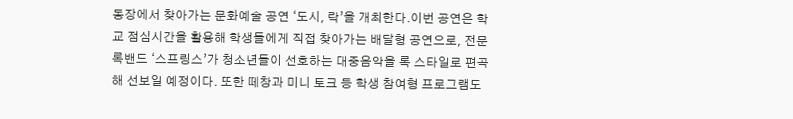동장에서 찾아가는 문화예술 공연 ‘도시, 락’을 개최한다.이번 공연은 학교 점심시간을 활용해 학생들에게 직접 찾아가는 배달형 공연으로, 전문 록밴드 ‘스프링스’가 청소년들이 선호하는 대중음악을 록 스타일로 편곡해 선보일 예정이다. 또한 떼창과 미니 토크 등 학생 참여형 프로그램도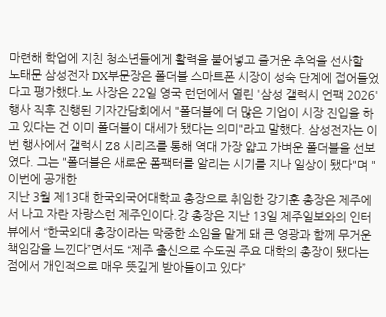마련해 학업에 지친 청소년들에게 활력을 불어넣고 즐거운 추억을 선사할
노태문 삼성전자 DX부문장은 폴더블 스마트폰 시장이 성숙 단계에 접어들었다고 평가했다.노 사장은 22일 영국 런던에서 열린 '삼성 갤럭시 언팩 2026'행사 직후 진행된 기자간담회에서 "폴더블에 더 많은 기업이 시장 진입을 하고 있다는 건 이미 폴더블이 대세가 됐다는 의미"라고 말했다. 삼성전자는 이번 행사에서 갤럭시 Z8 시리즈를 통해 역대 가장 얇고 가벼운 폴더블을 선보였다. 그는 "폴더블은 새로운 폼팩터를 알리는 시기를 지나 일상이 됐다"며 "이번에 공개한
지난 3월 제13대 한국외국어대학교 총장으로 취임한 강기훈 총장은 제주에서 나고 자란 자랑스런 제주인이다.강 총장은 지난 13일 제주일보와의 인터뷰에서 “한국외대 총장이라는 막중한 소임을 맡게 돼 큰 영광과 함께 무거운 책임감을 느낀다”면서도 “제주 출신으로 수도권 주요 대학의 총장이 됐다는 점에서 개인적으로 매우 뜻깊게 받아들이고 있다”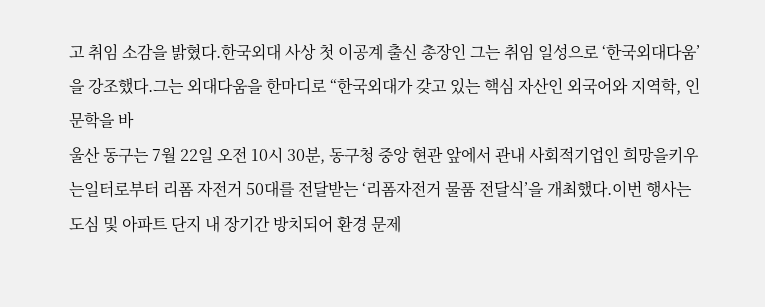고 취임 소감을 밝혔다.한국외대 사상 첫 이공계 출신 총장인 그는 취임 일성으로 ‘한국외대다움’을 강조했다.그는 외대다움을 한마디로 “한국외대가 갖고 있는 핵심 자산인 외국어와 지역학, 인문학을 바
울산 동구는 7월 22일 오전 10시 30분, 동구청 중앙 현관 앞에서 관내 사회적기업인 희망을키우는일터로부터 리폼 자전거 50대를 전달받는 ‘리폼자전거 물품 전달식’을 개최했다.이번 행사는 도심 및 아파트 단지 내 장기간 방치되어 환경 문제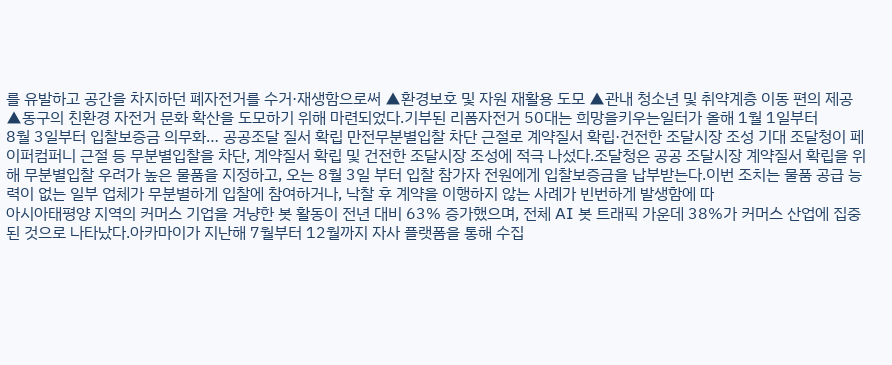를 유발하고 공간을 차지하던 폐자전거를 수거·재생함으로써 ▲환경보호 및 자원 재활용 도모 ▲관내 청소년 및 취약계층 이동 편의 제공 ▲동구의 친환경 자전거 문화 확산을 도모하기 위해 마련되었다.기부된 리폼자전거 50대는 희망을키우는일터가 올해 1월 1일부터
8월 3일부터 입찰보증금 의무화… 공공조달 질서 확립 만전무분별입찰 차단 근절로 계약질서 확립·건전한 조달시장 조성 기대 조달청이 페이퍼컴퍼니 근절 등 무분별입찰을 차단, 계약질서 확립 및 건전한 조달시장 조성에 적극 나섰다.조달청은 공공 조달시장 계약질서 확립을 위해 무분별입찰 우려가 높은 물품을 지정하고, 오는 8월 3일 부터 입찰 참가자 전원에게 입찰보증금을 납부받는다.이번 조치는 물품 공급 능력이 없는 일부 업체가 무분별하게 입찰에 참여하거나, 낙찰 후 계약을 이행하지 않는 사례가 빈번하게 발생함에 따
아시아태평양 지역의 커머스 기업을 겨냥한 봇 활동이 전년 대비 63% 증가했으며, 전체 AI 봇 트래픽 가운데 38%가 커머스 산업에 집중된 것으로 나타났다.아카마이가 지난해 7월부터 12월까지 자사 플랫폼을 통해 수집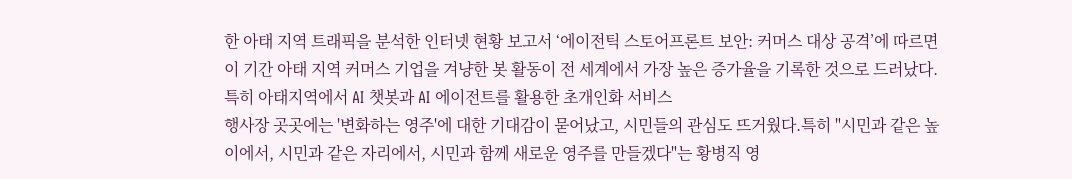한 아태 지역 트래픽을 분석한 인터넷 현황 보고서 ‘에이전틱 스토어프론트 보안: 커머스 대상 공격’에 따르면 이 기간 아태 지역 커머스 기업을 겨냥한 봇 활동이 전 세계에서 가장 높은 증가율을 기록한 것으로 드러났다.특히 아태지역에서 AI 챗봇과 AI 에이전트를 활용한 초개인화 서비스
행사장 곳곳에는 '변화하는 영주'에 대한 기대감이 묻어났고, 시민들의 관심도 뜨거웠다.특히 "시민과 같은 높이에서, 시민과 같은 자리에서, 시민과 함께 새로운 영주를 만들겠다"는 황병직 영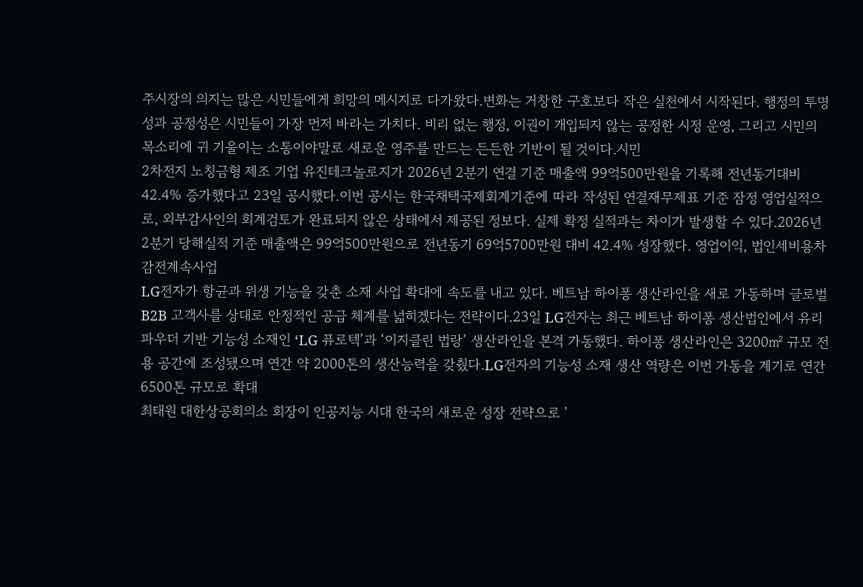주시장의 의지는 많은 시민들에게 희망의 메시지로 다가왔다.변화는 거창한 구호보다 작은 실천에서 시작된다. 행정의 투명성과 공정성은 시민들이 가장 먼저 바라는 가치다. 비리 없는 행정, 이권이 개입되지 않는 공정한 시정 운영, 그리고 시민의 목소리에 귀 기울이는 소통이야말로 새로운 영주를 만드는 든든한 기반이 될 것이다.시민
2차전지 노칭금형 제조 기업 유진테크놀로지가 2026년 2분기 연결 기준 매출액 99억500만원을 기록해 전년동기대비 42.4% 증가했다고 23일 공시했다.이번 공시는 한국채택국제회계기준에 따라 작성된 연결재무제표 기준 잠정 영업실적으로, 외부감사인의 회계검토가 완료되지 않은 상태에서 제공된 정보다. 실제 확정 실적과는 차이가 발생할 수 있다.2026년 2분기 당해실적 기준 매출액은 99억500만원으로 전년동기 69억5700만원 대비 42.4% 성장했다. 영업이익, 법인세비용차감전계속사업
LG전자가 항균과 위생 기능을 갖춘 소재 사업 확대에 속도를 내고 있다. 베트남 하이퐁 생산라인을 새로 가동하며 글로벌 B2B 고객사를 상대로 안정적인 공급 체계를 넓히겠다는 전략이다.23일 LG전자는 최근 베트남 하이퐁 생산법인에서 유리 파우더 기반 기능성 소재인 ‘LG 퓨로텍’과 ‘이지클린 법랑’ 생산라인을 본격 가동했다. 하이퐁 생산라인은 3200㎡ 규모 전용 공간에 조성됐으며 연간 약 2000톤의 생산능력을 갖췄다.LG전자의 기능성 소재 생산 역량은 이번 가동을 계기로 연간 6500톤 규모로 확대
최태원 대한상공회의소 회장이 인공지능 시대 한국의 새로운 성장 전략으로 '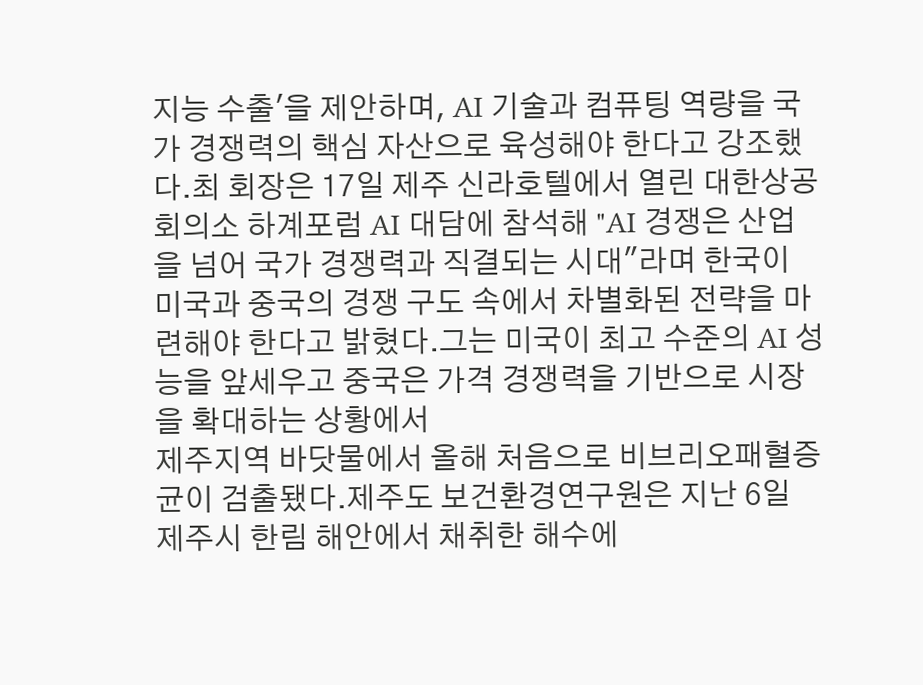지능 수출'을 제안하며, AI 기술과 컴퓨팅 역량을 국가 경쟁력의 핵심 자산으로 육성해야 한다고 강조했다.최 회장은 17일 제주 신라호텔에서 열린 대한상공회의소 하계포럼 AI 대담에 참석해 "AI 경쟁은 산업을 넘어 국가 경쟁력과 직결되는 시대"라며 한국이 미국과 중국의 경쟁 구도 속에서 차별화된 전략을 마련해야 한다고 밝혔다.그는 미국이 최고 수준의 AI 성능을 앞세우고 중국은 가격 경쟁력을 기반으로 시장을 확대하는 상황에서
제주지역 바닷물에서 올해 처음으로 비브리오패혈증균이 검출됐다.제주도 보건환경연구원은 지난 6일 제주시 한림 해안에서 채취한 해수에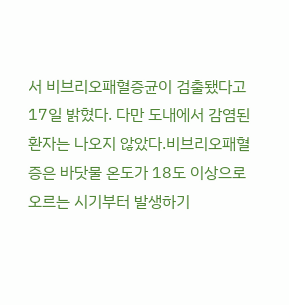서 비브리오패혈증균이 검출됐다고 17일 밝혔다. 다만 도내에서 감염된 환자는 나오지 않았다.비브리오패혈증은 바닷물 온도가 18도 이상으로 오르는 시기부터 발생하기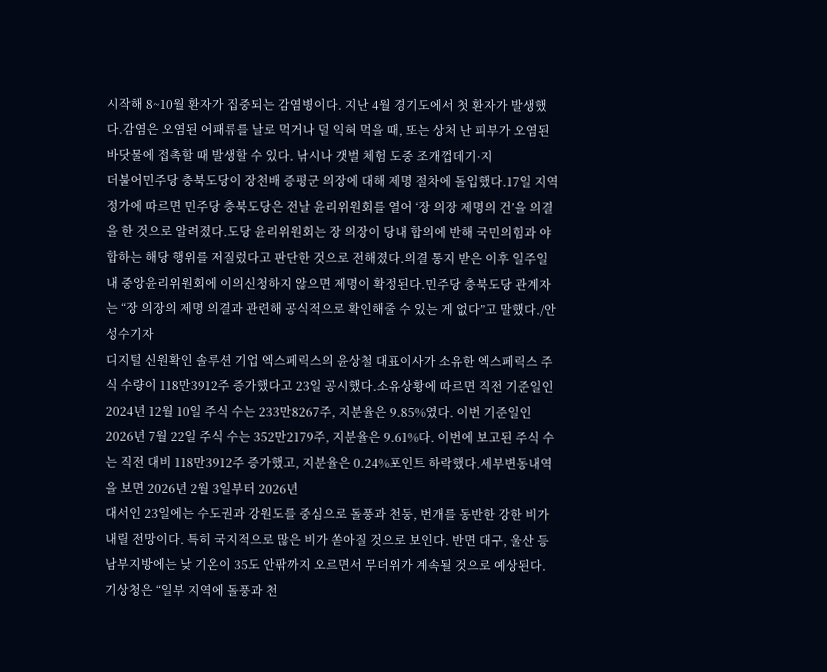시작해 8~10월 환자가 집중되는 감염병이다. 지난 4월 경기도에서 첫 환자가 발생했다.감염은 오염된 어패류를 날로 먹거나 덜 익혀 먹을 때, 또는 상처 난 피부가 오염된 바닷물에 접촉할 때 발생할 수 있다. 낚시나 갯벌 체험 도중 조개껍데기·지
더불어민주당 충북도당이 장천배 증평군 의장에 대해 제명 절차에 돌입했다.17일 지역 정가에 따르면 민주당 충북도당은 전날 윤리위원회를 열어 ‘장 의장 제명의 건’을 의결을 한 것으로 알려졌다.도당 윤리위원회는 장 의장이 당내 합의에 반해 국민의힘과 야합하는 해당 행위를 저질렀다고 판단한 것으로 전해졌다.의결 통지 받은 이후 일주일 내 중앙윤리위원회에 이의신청하지 않으면 제명이 확정된다.민주당 충북도당 관계자는 “장 의장의 제명 의결과 관련해 공식적으로 확인해줄 수 있는 게 없다”고 말했다./안성수기자
디지털 신원확인 솔루션 기업 엑스페릭스의 윤상철 대표이사가 소유한 엑스페릭스 주식 수량이 118만3912주 증가했다고 23일 공시했다.소유상황에 따르면 직전 기준일인 2024년 12월 10일 주식 수는 233만8267주, 지분율은 9.85%였다. 이번 기준일인 2026년 7월 22일 주식 수는 352만2179주, 지분율은 9.61%다. 이번에 보고된 주식 수는 직전 대비 118만3912주 증가했고, 지분율은 0.24%포인트 하락했다.세부변동내역을 보면 2026년 2월 3일부터 2026년
대서인 23일에는 수도권과 강원도를 중심으로 돌풍과 천둥, 번개를 동반한 강한 비가 내릴 전망이다. 특히 국지적으로 많은 비가 쏟아질 것으로 보인다. 반면 대구, 울산 등 남부지방에는 낮 기온이 35도 안팎까지 오르면서 무더위가 계속될 것으로 예상된다. 기상청은 “일부 지역에 돌풍과 천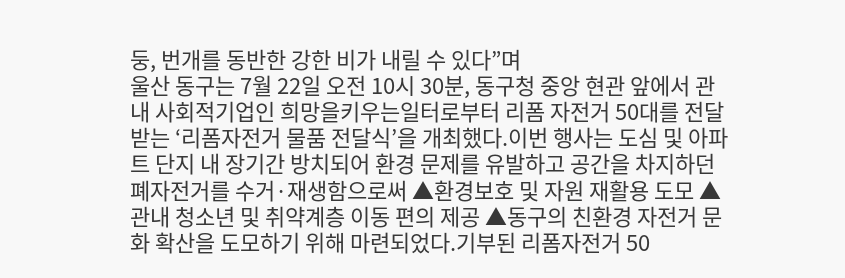둥, 번개를 동반한 강한 비가 내릴 수 있다”며
울산 동구는 7월 22일 오전 10시 30분, 동구청 중앙 현관 앞에서 관내 사회적기업인 희망을키우는일터로부터 리폼 자전거 50대를 전달받는 ‘리폼자전거 물품 전달식’을 개최했다.이번 행사는 도심 및 아파트 단지 내 장기간 방치되어 환경 문제를 유발하고 공간을 차지하던 폐자전거를 수거·재생함으로써 ▲환경보호 및 자원 재활용 도모 ▲관내 청소년 및 취약계층 이동 편의 제공 ▲동구의 친환경 자전거 문화 확산을 도모하기 위해 마련되었다.기부된 리폼자전거 50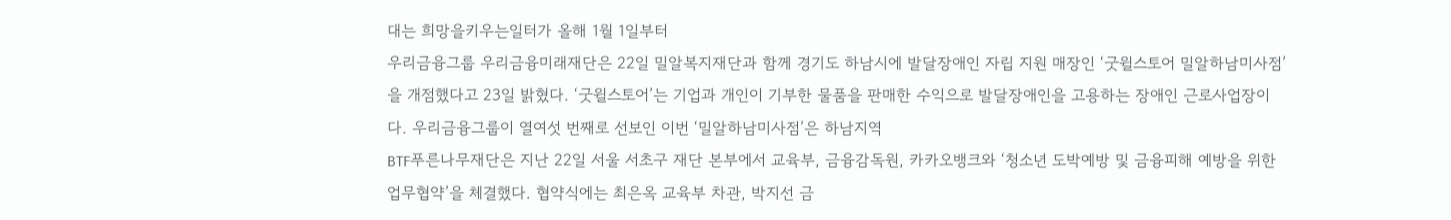대는 희망을키우는일터가 올해 1월 1일부터
우리금융그룹 우리금융미래재단은 22일 밀알복지재단과 함께 경기도 하남시에 발달장애인 자립 지원 매장인 ‘굿윌스토어 밀알하남미사점’을 개점했다고 23일 밝혔다. ‘굿윌스토어’는 기업과 개인이 기부한 물품을 판매한 수익으로 발달장애인을 고용하는 장애인 근로사업장이다. 우리금융그룹이 열여섯 번째로 선보인 이번 ‘밀알하남미사점’은 하남지역
BTF푸른나무재단은 지난 22일 서울 서초구 재단 본부에서 교육부, 금융감독원, 카카오뱅크와 ‘청소년 도박예방 및 금융피해 예방을 위한 업무협약’을 체결했다. 협약식에는 최은옥 교육부 차관, 박지선 금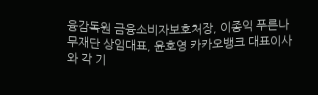융감독원 금융소비자보호처장, 이종익 푸른나무재단 상임대표, 윤호영 카카오뱅크 대표이사와 각 기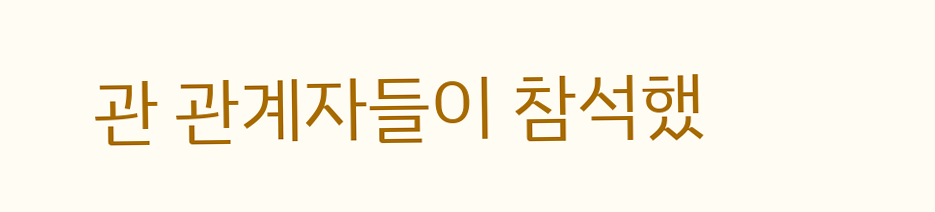관 관계자들이 참석했